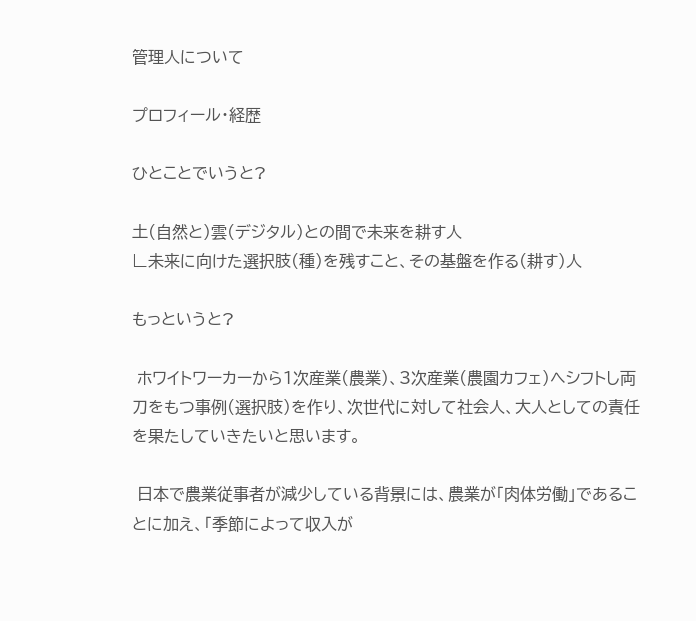管理人について

プロフィール・経歴

ひとことでいうと?

土(自然と)雲(デジタル)との間で未来を耕す人
∟未来に向けた選択肢(種)を残すこと、その基盤を作る(耕す)人

もっというと?

 ホワイトワーカーから1次産業(農業)、3次産業(農園カフェ)へシフトし両刀をもつ事例(選択肢)を作り、次世代に対して社会人、大人としての責任を果たしていきたいと思います。

 日本で農業従事者が減少している背景には、農業が「肉体労働」であることに加え、「季節によって収入が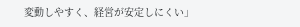変動しやすく、経営が安定しにくい」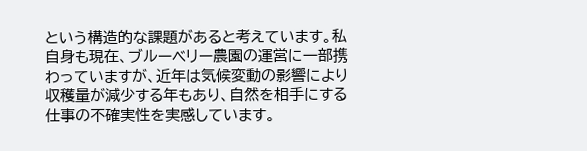という構造的な課題があると考えています。私自身も現在、ブルーベリー農園の運営に一部携わっていますが、近年は気候変動の影響により収穫量が減少する年もあり、自然を相手にする仕事の不確実性を実感しています。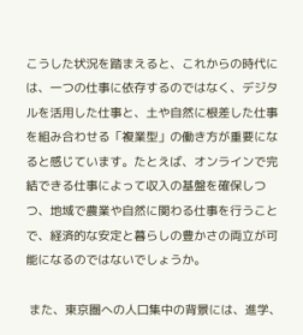こうした状況を踏まえると、これからの時代には、一つの仕事に依存するのではなく、デジタルを活用した仕事と、土や自然に根差した仕事を組み合わせる「複業型」の働き方が重要になると感じています。たとえば、オンラインで完結できる仕事によって収入の基盤を確保しつつ、地域で農業や自然に関わる仕事を行うことで、経済的な安定と暮らしの豊かさの両立が可能になるのではないでしょうか。

 また、東京圏への人口集中の背景には、進学、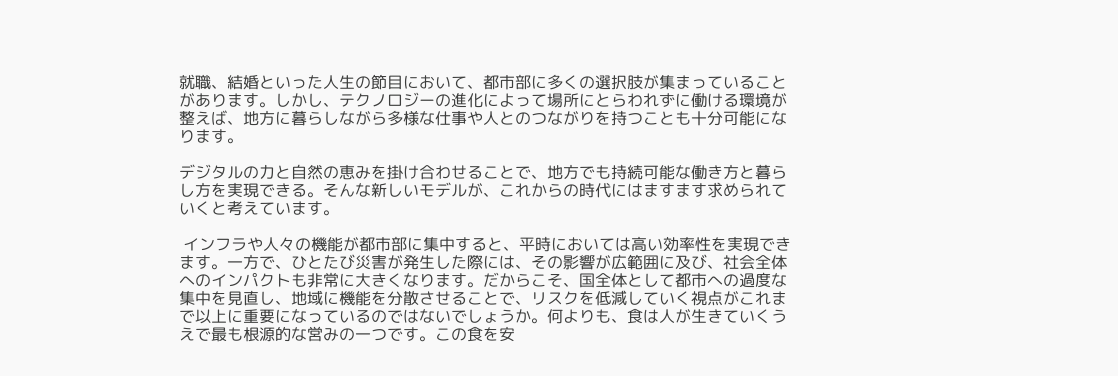就職、結婚といった人生の節目において、都市部に多くの選択肢が集まっていることがあります。しかし、テクノロジーの進化によって場所にとらわれずに働ける環境が整えば、地方に暮らしながら多様な仕事や人とのつながりを持つことも十分可能になります。

デジタルの力と自然の恵みを掛け合わせることで、地方でも持続可能な働き方と暮らし方を実現できる。そんな新しいモデルが、これからの時代にはますます求められていくと考えています。

 インフラや人々の機能が都市部に集中すると、平時においては高い効率性を実現できます。一方で、ひとたび災害が発生した際には、その影響が広範囲に及び、社会全体へのインパクトも非常に大きくなります。だからこそ、国全体として都市への過度な集中を見直し、地域に機能を分散させることで、リスクを低減していく視点がこれまで以上に重要になっているのではないでしょうか。何よりも、食は人が生きていくうえで最も根源的な営みの一つです。この食を安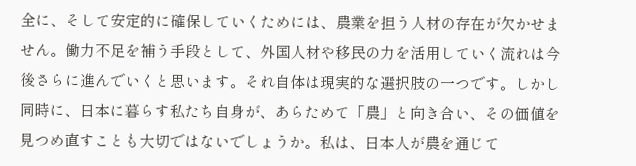全に、そして安定的に確保していくためには、農業を担う人材の存在が欠かせません。働力不足を補う手段として、外国人材や移民の力を活用していく流れは今後さらに進んでいくと思います。それ自体は現実的な選択肢の一つです。しかし同時に、日本に暮らす私たち自身が、あらためて「農」と向き合い、その価値を見つめ直すことも大切ではないでしょうか。私は、日本人が農を通じて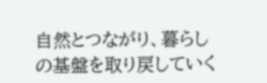自然とつながり、暮らしの基盤を取り戻していく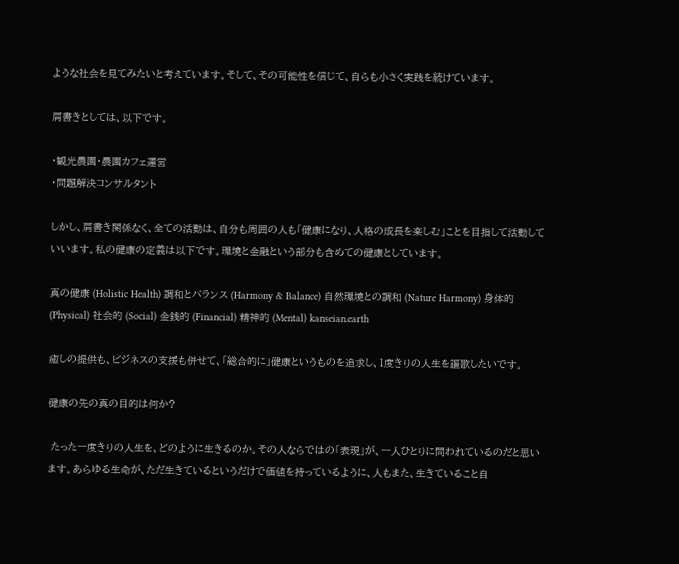ような社会を見てみたいと考えています。そして、その可能性を信じて、自らも小さく実践を続けています。

肩書きとしては、以下です。

・観光農園・農園カフェ運営
・問題解決コンサルタント

しかし、肩書き関係なく、全ての活動は、自分も周囲の人も「健康になり、人格の成長を楽しむ」ことを目指して活動していいます。私の健康の定義は以下です。環境と金融という部分も含めての健康としています。

真の健康 (Holistic Health) 調和とバランス (Harmony & Balance) 自然環境との調和 (Nature Harmony) 身体的 (Physical) 社会的 (Social) 金銭的 (Financial) 精神的 (Mental) kanseian.earth

癒しの提供も、ビジネスの支援も併せて、「総合的に」健康というものを追求し、1度きりの人生を謳歌したいです。

健康の先の真の目的は何か?

 たった一度きりの人生を、どのように生きるのか。その人ならではの「表現」が、一人ひとりに問われているのだと思います。あらゆる生命が、ただ生きているというだけで価値を持っているように、人もまた、生きていること自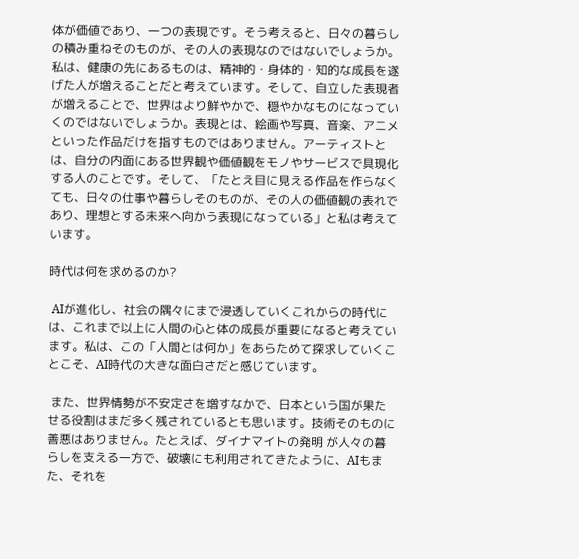体が価値であり、一つの表現です。そう考えると、日々の暮らしの積み重ねそのものが、その人の表現なのではないでしょうか。私は、健康の先にあるものは、精神的・身体的・知的な成長を遂げた人が増えることだと考えています。そして、自立した表現者が増えることで、世界はより鮮やかで、穏やかなものになっていくのではないでしょうか。表現とは、絵画や写真、音楽、アニメといった作品だけを指すものではありません。アーティストとは、自分の内面にある世界観や価値観をモノやサービスで具現化する人のことです。そして、「たとえ目に見える作品を作らなくても、日々の仕事や暮らしそのものが、その人の価値観の表れであり、理想とする未来へ向かう表現になっている」と私は考えています。

時代は何を求めるのか?

 AIが進化し、社会の隅々にまで浸透していくこれからの時代には、これまで以上に人間の心と体の成長が重要になると考えています。私は、この「人間とは何か」をあらためて探求していくことこそ、AI時代の大きな面白さだと感じています。

 また、世界情勢が不安定さを増すなかで、日本という国が果たせる役割はまだ多く残されているとも思います。技術そのものに善悪はありません。たとえば、ダイナマイトの発明 が人々の暮らしを支える一方で、破壊にも利用されてきたように、AIもまた、それを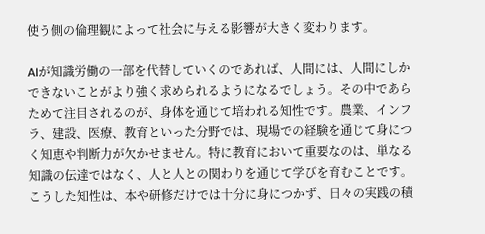使う側の倫理観によって社会に与える影響が大きく変わります。

AIが知識労働の一部を代替していくのであれば、人間には、人間にしかできないことがより強く求められるようになるでしょう。その中であらためて注目されるのが、身体を通じて培われる知性です。農業、インフラ、建設、医療、教育といった分野では、現場での経験を通じて身につく知恵や判断力が欠かせません。特に教育において重要なのは、単なる知識の伝達ではなく、人と人との関わりを通じて学びを育むことです。こうした知性は、本や研修だけでは十分に身につかず、日々の実践の積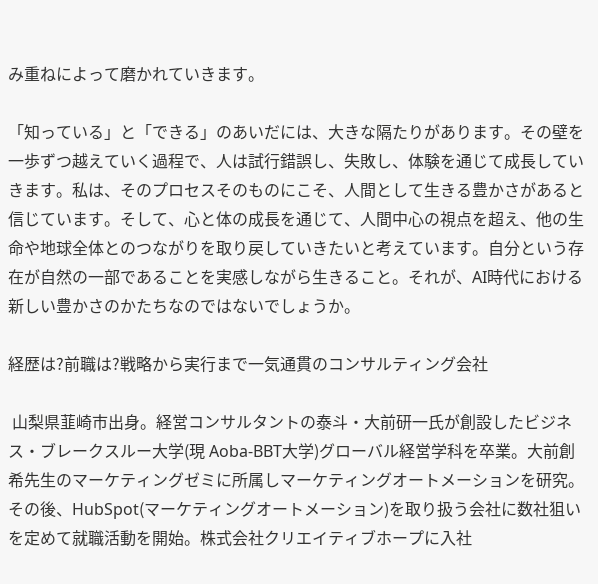み重ねによって磨かれていきます。

「知っている」と「できる」のあいだには、大きな隔たりがあります。その壁を一歩ずつ越えていく過程で、人は試行錯誤し、失敗し、体験を通じて成長していきます。私は、そのプロセスそのものにこそ、人間として生きる豊かさがあると信じています。そして、心と体の成長を通じて、人間中心の視点を超え、他の生命や地球全体とのつながりを取り戻していきたいと考えています。自分という存在が自然の一部であることを実感しながら生きること。それが、AI時代における新しい豊かさのかたちなのではないでしょうか。

経歴は?前職は?戦略から実行まで一気通貫のコンサルティング会社

 山梨県韮崎市出身。経営コンサルタントの泰斗・大前研一氏が創設したビジネス・ブレークスルー大学(現 Aoba-BBT大学)グローバル経営学科を卒業。大前創希先生のマーケティングゼミに所属しマーケティングオートメーションを研究。その後、HubSpot(マーケティングオートメーション)を取り扱う会社に数社狙いを定めて就職活動を開始。株式会社クリエイティブホープに入社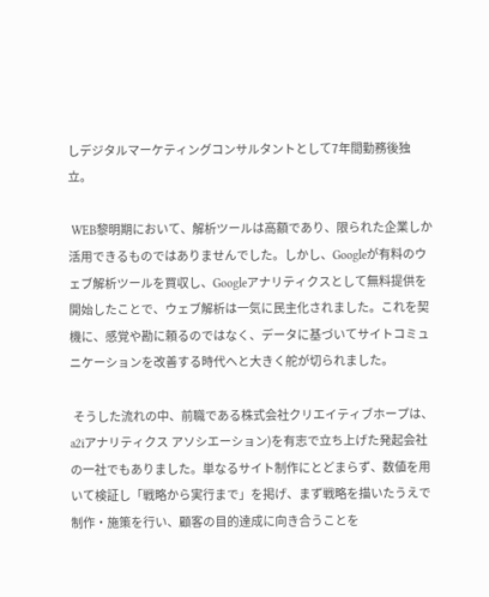しデジタルマーケティングコンサルタントとして7年間勤務後独立。

 WEB黎明期において、解析ツールは高額であり、限られた企業しか活用できるものではありませんでした。しかし、Googleが有料のウェブ解析ツールを買収し、Googleアナリティクスとして無料提供を開始したことで、ウェブ解析は一気に民主化されました。これを契機に、感覚や勘に頼るのではなく、データに基づいてサイトコミュニケーションを改善する時代へと大きく舵が切られました。

 そうした流れの中、前職である株式会社クリエイティブホープは、a2iアナリティクス アソシエーション)を有志で立ち上げた発起会社の一社でもありました。単なるサイト制作にとどまらず、数値を用いて検証し「戦略から実行まで」を掲げ、まず戦略を描いたうえで制作・施策を行い、顧客の目的達成に向き合うことを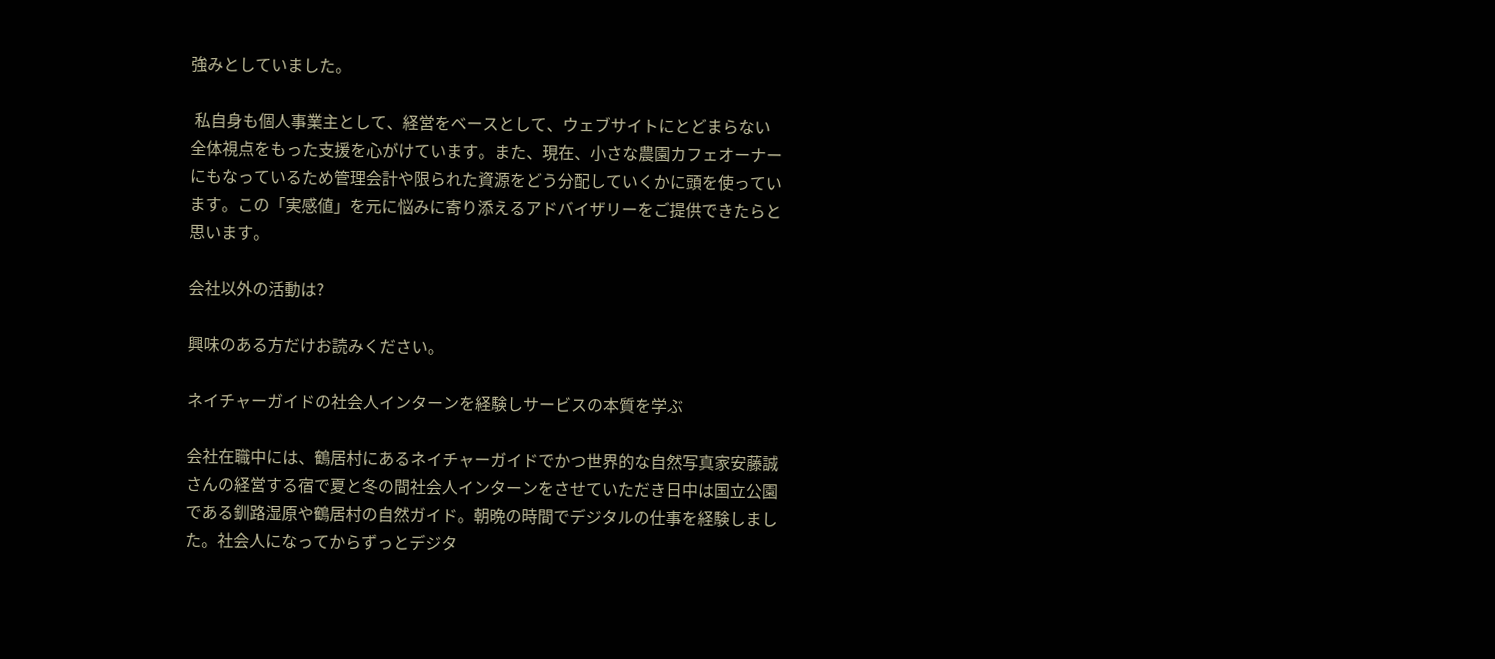強みとしていました。

 私自身も個人事業主として、経営をベースとして、ウェブサイトにとどまらない全体視点をもった支援を心がけています。また、現在、小さな農園カフェオーナーにもなっているため管理会計や限られた資源をどう分配していくかに頭を使っています。この「実感値」を元に悩みに寄り添えるアドバイザリーをご提供できたらと思います。

会社以外の活動は?

興味のある方だけお読みください。

ネイチャーガイドの社会人インターンを経験しサービスの本質を学ぶ

会社在職中には、鶴居村にあるネイチャーガイドでかつ世界的な自然写真家安藤誠さんの経営する宿で夏と冬の間社会人インターンをさせていただき日中は国立公園である釧路湿原や鶴居村の自然ガイド。朝晩の時間でデジタルの仕事を経験しました。社会人になってからずっとデジタ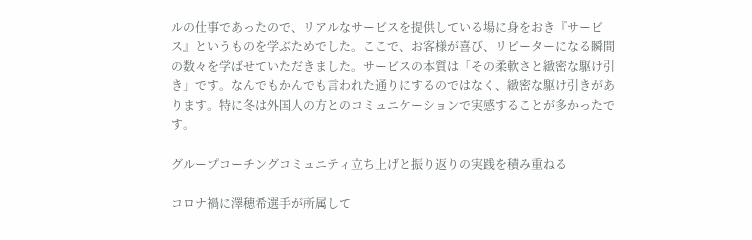ルの仕事であったので、リアルなサービスを提供している場に身をおき『サービス』というものを学ぶためでした。ここで、お客様が喜び、リピーターになる瞬間の数々を学ばせていただきました。サービスの本質は「その柔軟さと緻密な駆け引き」です。なんでもかんでも言われた通りにするのではなく、緻密な駆け引きがあります。特に冬は外国人の方とのコミュニケーションで実感することが多かったです。

グループコーチングコミュニティ立ち上げと振り返りの実践を積み重ねる

コロナ禍に澤穂希選手が所属して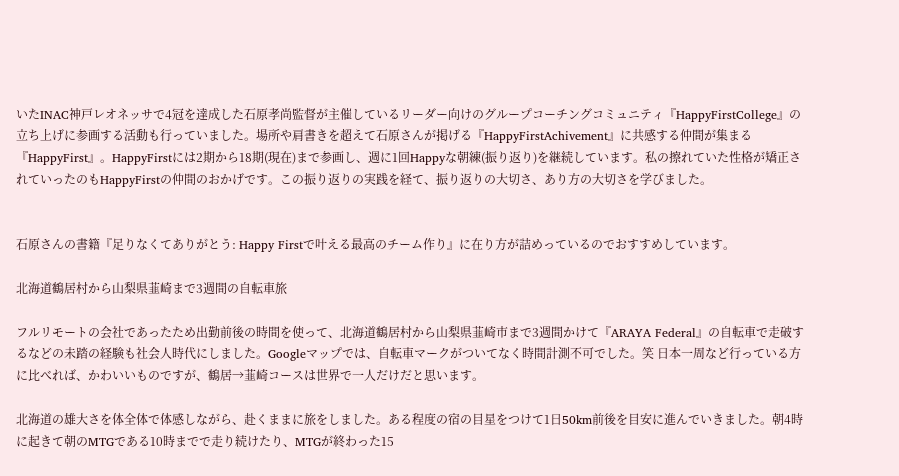いたINAC神戸レオネッサで4冠を達成した石原孝尚監督が主催しているリーダー向けのグループコーチングコミュニティ『HappyFirstCollege』の立ち上げに参画する活動も行っていました。場所や肩書きを超えて石原さんが掲げる『HappyFirstAchivement』に共感する仲間が集まる『HappyFirst』。HappyFirstには2期から18期(現在)まで参画し、週に1回Happyな朝練(振り返り)を継続しています。私の擦れていた性格が矯正されていったのもHappyFirstの仲間のおかげです。この振り返りの実践を経て、振り返りの大切さ、あり方の大切さを学びました。


石原さんの書籍『足りなくてありがとう: Happy Firstで叶える最高のチーム作り』に在り方が詰めっているのでおすすめしています。

北海道鶴居村から山梨県韮崎まで3週間の自転車旅

フルリモートの会社であったため出勤前後の時間を使って、北海道鶴居村から山梨県韮崎市まで3週間かけて『ARAYA Federal』の自転車で走破するなどの未踏の経験も社会人時代にしました。Googleマップでは、自転車マークがついてなく時間計測不可でした。笑 日本一周など行っている方に比べれば、かわいいものですが、鶴居→韮崎コースは世界で一人だけだと思います。

北海道の雄大さを体全体で体感しながら、赴くままに旅をしました。ある程度の宿の目星をつけて1日50km前後を目安に進んでいきました。朝4時に起きて朝のMTGである10時までで走り続けたり、MTGが終わった15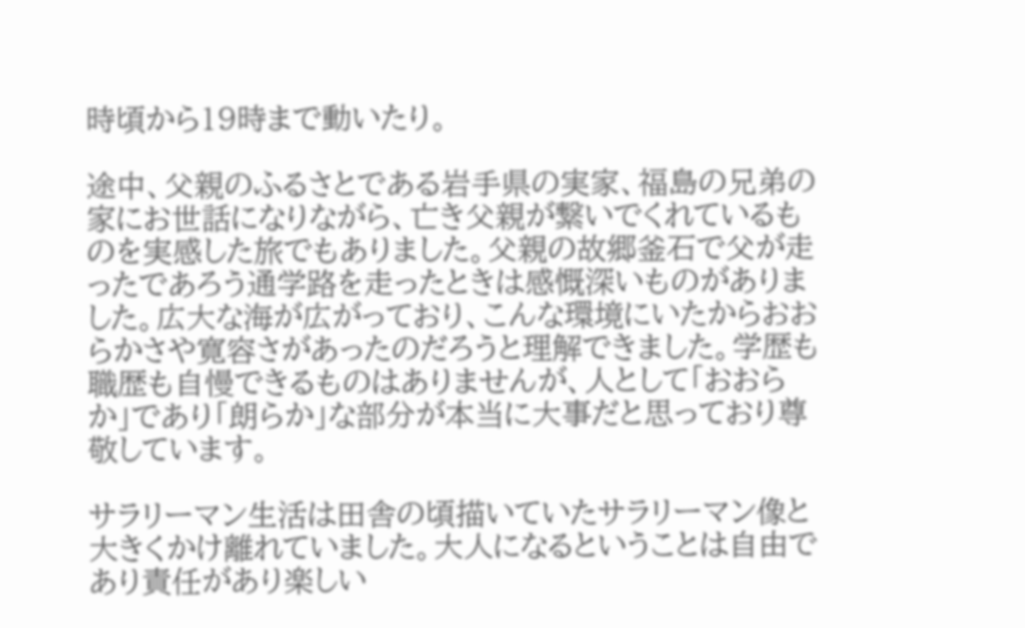時頃から19時まで動いたり。

途中、父親のふるさとである岩手県の実家、福島の兄弟の家にお世話になりながら、亡き父親が繋いでくれているものを実感した旅でもありました。父親の故郷釜石で父が走ったであろう通学路を走ったときは感慨深いものがありました。広大な海が広がっており、こんな環境にいたからおおらかさや寛容さがあったのだろうと理解できました。学歴も職歴も自慢できるものはありませんが、人として「おおらか」であり「朗らか」な部分が本当に大事だと思っており尊敬しています。

サラリーマン生活は田舎の頃描いていたサラリーマン像と大きくかけ離れていました。大人になるということは自由であり責任があり楽しい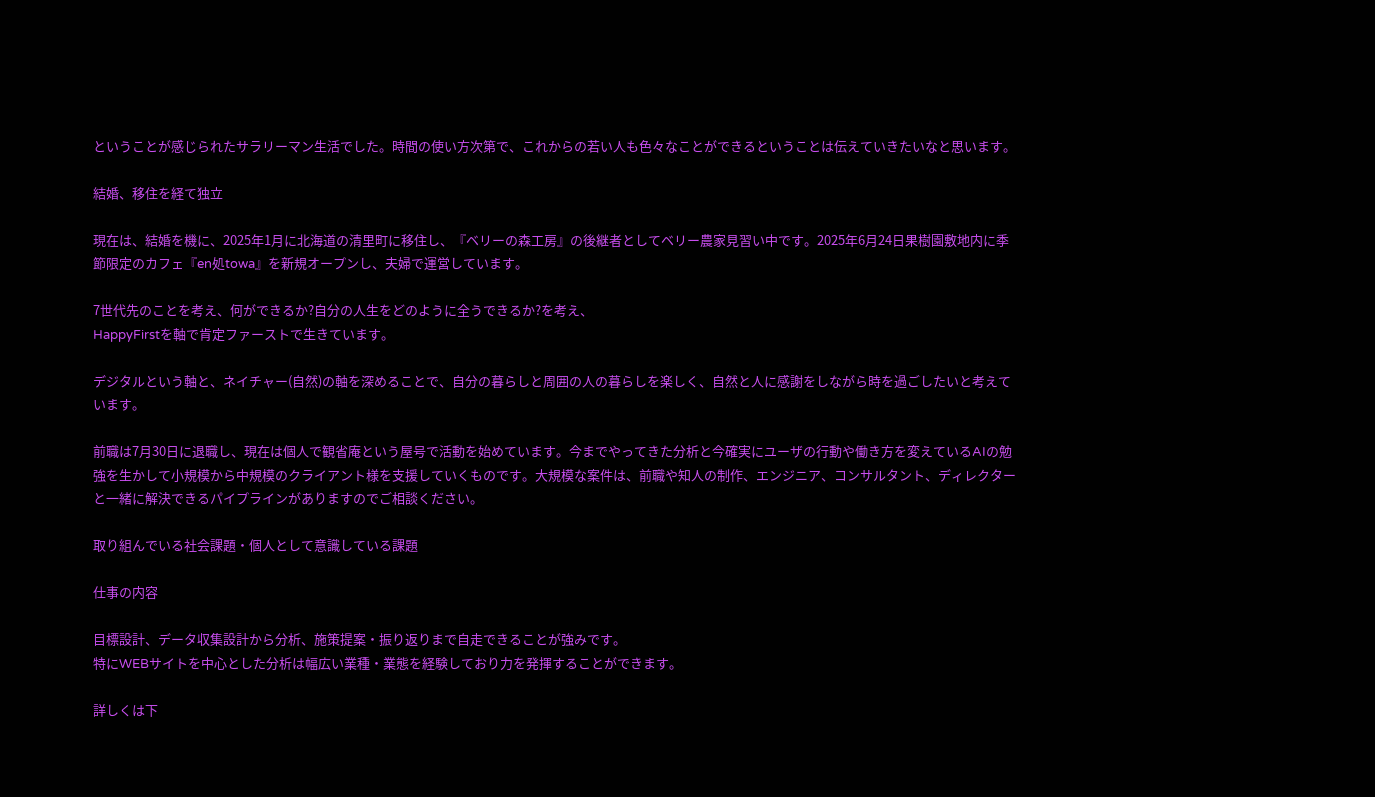ということが感じられたサラリーマン生活でした。時間の使い方次第で、これからの若い人も色々なことができるということは伝えていきたいなと思います。

結婚、移住を経て独立

現在は、結婚を機に、2025年1月に北海道の清里町に移住し、『ベリーの森工房』の後継者としてベリー農家見習い中です。2025年6月24日果樹園敷地内に季節限定のカフェ『en処towa』を新規オープンし、夫婦で運営しています。

7世代先のことを考え、何ができるか?自分の人生をどのように全うできるか?を考え、
HappyFirstを軸で肯定ファーストで生きています。

デジタルという軸と、ネイチャー(自然)の軸を深めることで、自分の暮らしと周囲の人の暮らしを楽しく、自然と人に感謝をしながら時を過ごしたいと考えています。

前職は7月30日に退職し、現在は個人で観省庵という屋号で活動を始めています。今までやってきた分析と今確実にユーザの行動や働き方を変えているAIの勉強を生かして小規模から中規模のクライアント様を支援していくものです。大規模な案件は、前職や知人の制作、エンジニア、コンサルタント、ディレクターと一緒に解決できるパイプラインがありますのでご相談ください。

取り組んでいる社会課題・個人として意識している課題

仕事の内容

目標設計、データ収集設計から分析、施策提案・振り返りまで自走できることが強みです。
特にWEBサイトを中心とした分析は幅広い業種・業態を経験しており力を発揮することができます。

詳しくは下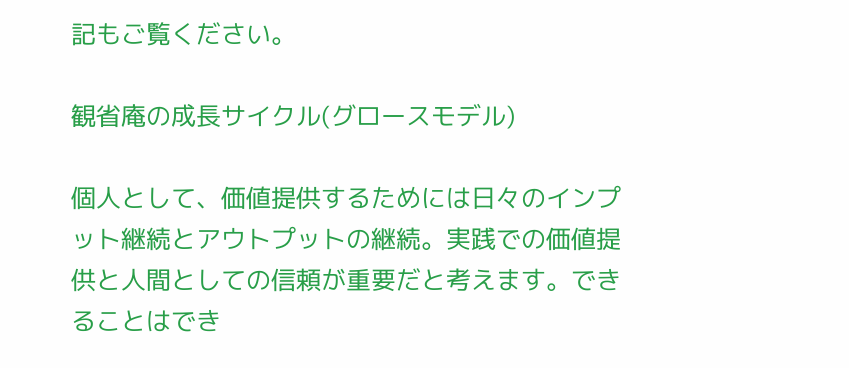記もご覧ください。

観省庵の成長サイクル(グロースモデル)

個人として、価値提供するためには日々のインプット継続とアウトプットの継続。実践での価値提供と人間としての信頼が重要だと考えます。できることはでき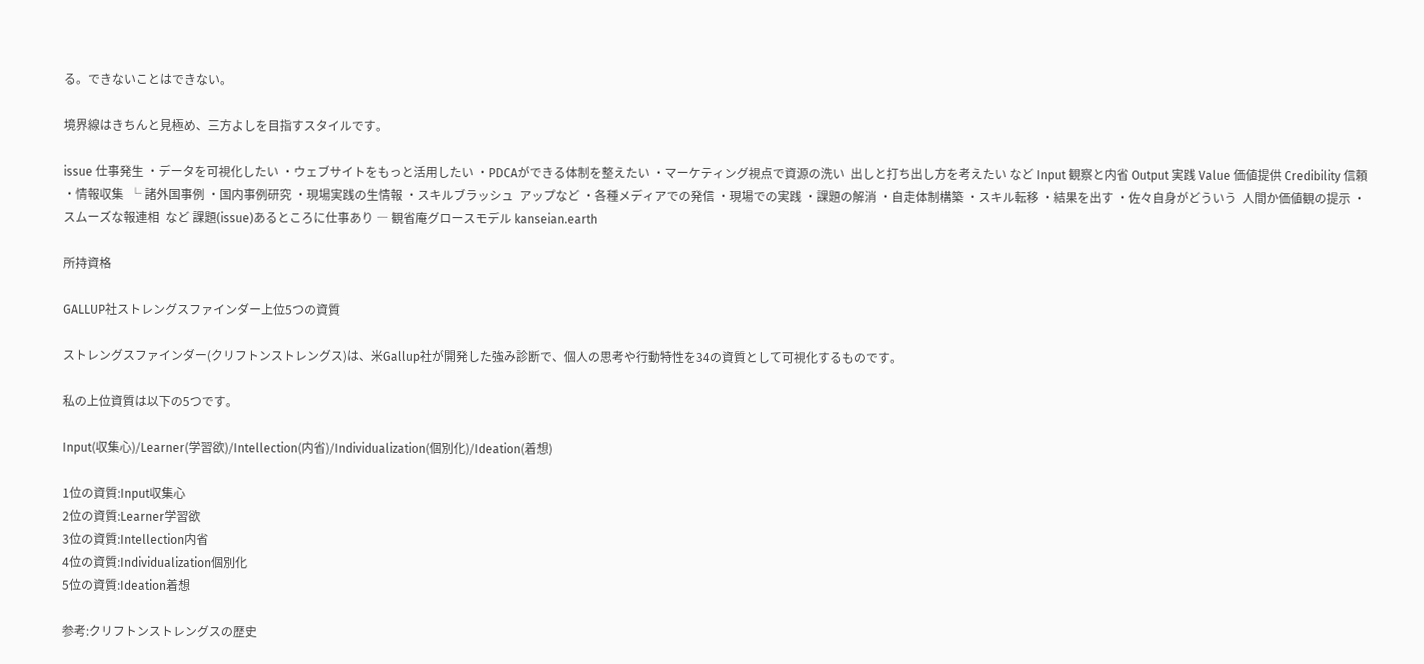る。できないことはできない。

境界線はきちんと見極め、三方よしを目指すスタイルです。

issue 仕事発生 ・データを可視化したい ・ウェブサイトをもっと活用したい ・PDCAができる体制を整えたい ・マーケティング視点で資源の洗い  出しと打ち出し方を考えたい など Input 観察と内省 Output 実践 Value 価値提供 Credibility 信頼 ・情報収集  └ 諸外国事例 ・国内事例研究 ・現場実践の生情報 ・スキルブラッシュ  アップなど ・各種メディアでの発信 ・現場での実践 ・課題の解消 ・自走体制構築 ・スキル転移 ・結果を出す ・佐々自身がどういう  人間か価値観の提示 ・スムーズな報連相  など 課題(issue)あるところに仕事あり ― 観省庵グロースモデル kanseian.earth

所持資格

GALLUP社ストレングスファインダー上位5つの資質

ストレングスファインダー(クリフトンストレングス)は、米Gallup社が開発した強み診断で、個人の思考や行動特性を34の資質として可視化するものです。

私の上位資質は以下の5つです。

Input(収集心)/Learner(学習欲)/Intellection(内省)/Individualization(個別化)/Ideation(着想)

1位の資質:Input収集心
2位の資質:Learner学習欲
3位の資質:Intellection内省
4位の資質:Individualization個別化
5位の資質:Ideation着想

参考:クリフトンストレングスの歴史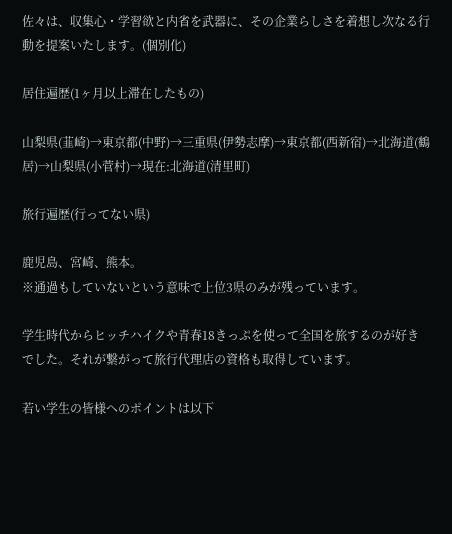佐々は、収集心・学習欲と内省を武器に、その企業らしさを着想し次なる行動を提案いたします。(個別化)

居住遍歴(1ヶ月以上滞在したもの)

山梨県(韮崎)→東京都(中野)→三重県(伊勢志摩)→東京都(西新宿)→北海道(鶴居)→山梨県(小菅村)→現在:北海道(清里町)

旅行遍歴(行ってない県)

鹿児島、宮崎、熊本。
※通過もしていないという意味で上位3県のみが残っています。

学生時代からヒッチハイクや青春18きっぷを使って全国を旅するのが好きでした。それが繋がって旅行代理店の資格も取得しています。

若い学生の皆様へのポイントは以下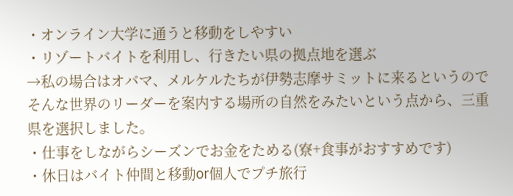・オンライン大学に通うと移動をしやすい
・リゾートバイトを利用し、行きたい県の拠点地を選ぶ
→私の場合はオバマ、メルケルたちが伊勢志摩サミットに来るというのでそんな世界のリーダーを案内する場所の自然をみたいという点から、三重県を選択しました。
・仕事をしながらシーズンでお金をためる(寮+食事がおすすめです)
・休日はバイト仲間と移動or個人でプチ旅行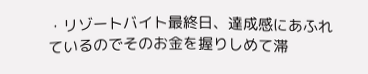・リゾートバイト最終日、達成感にあふれているのでそのお金を握りしめて滞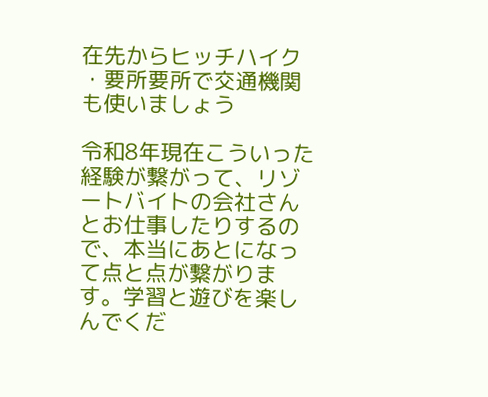在先からヒッチハイク
・要所要所で交通機関も使いましょう

令和8年現在こういった経験が繋がって、リゾートバイトの会社さんとお仕事したりするので、本当にあとになって点と点が繋がります。学習と遊びを楽しんでくだ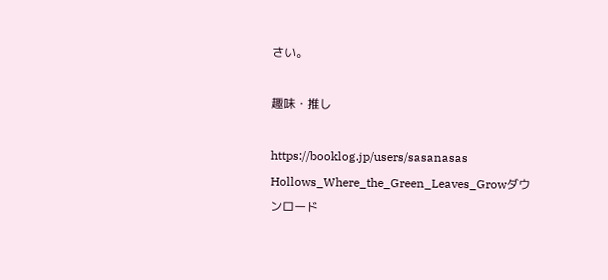さい。

趣味・推し

https://booklog.jp/users/sasanasas
Hollows_Where_the_Green_Leaves_Growダウンロード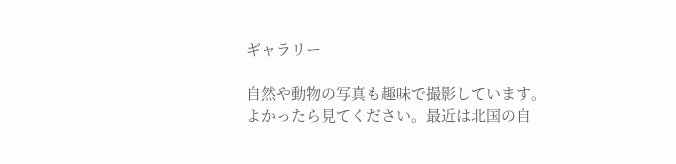ギャラリー

自然や動物の写真も趣味で撮影しています。
よかったら見てください。最近は北国の自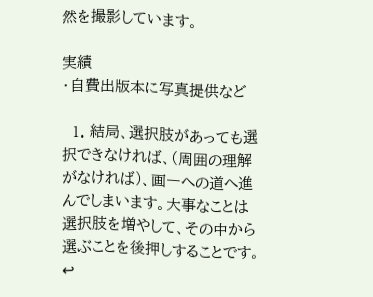然を撮影しています。

実績
・自費出版本に写真提供など

  1. 結局、選択肢があっても選択できなければ、(周囲の理解がなければ)、画一への道へ進んでしまいます。大事なことは選択肢を増やして、その中から選ぶことを後押しすることです。 ↩